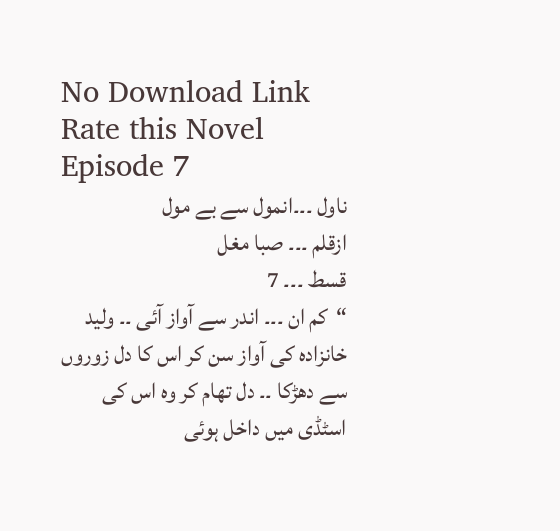No Download Link
Rate this Novel
Episode 7
ناول ۔۔۔انمول سے بے مول
ازقلم ۔۔۔ صبا مغل
قسط ۔۔۔ 7
“کم ان ۔۔۔ اندر سے آواز آئی ۔۔ ولید خانزادہ کی آواز سن کر اس کا دل زوروں سے دھڑکا ۔۔ دل تھام کر وہ اس کی اسٹڈی میں داخل ہوئی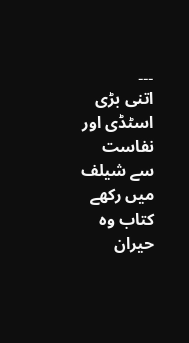۔۔۔
اتنی بڑی اسٹڈی اور نفاست سے شیلف میں رکھے کتاب وہ حیران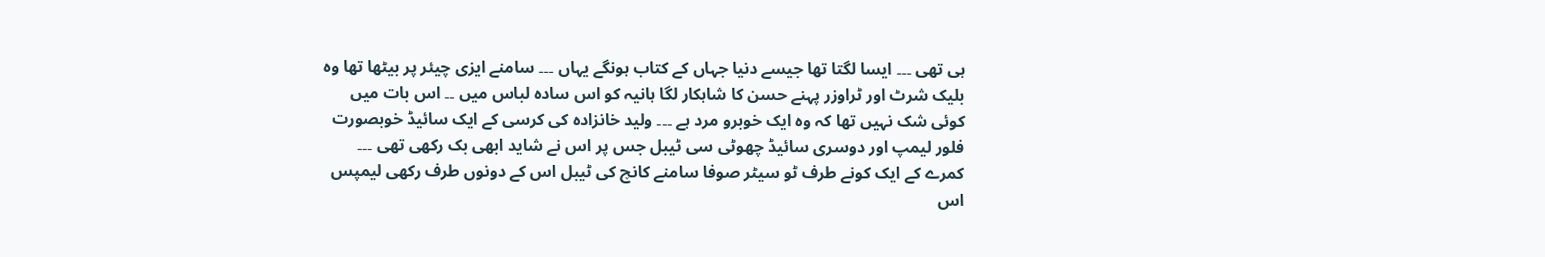ہی تھی ۔۔۔ ایسا لگتا تھا جیسے دنیا جہاں کے کتاب ہونگے یہاں ۔۔۔ سامنے ایزی چیئر پر بیٹھا تھا وہ بلیک شرٹ اور ٹراوزر پہنے حسن کا شاہکار لگا ہانیہ کو اس سادہ لباس میں ۔۔ اس بات میں کوئی شک نہیں تھا کہ وہ ایک خوبرو مرد ہے ۔۔۔ ولید خانزادہ کی کرسی کے ایک سائیڈ خوبصورت فلور لیمپ اور دوسری سائیڈ چھوٹی سی ٹیبل جس پر اس نے شاید ابھی بک رکھی تھی ۔۔۔
کمرے کے ایک کونے طرف ٹو سیٹر صوفا سامنے کانچ کی ٹیبل اس کے دونوں طرف رکھی لیمپس اس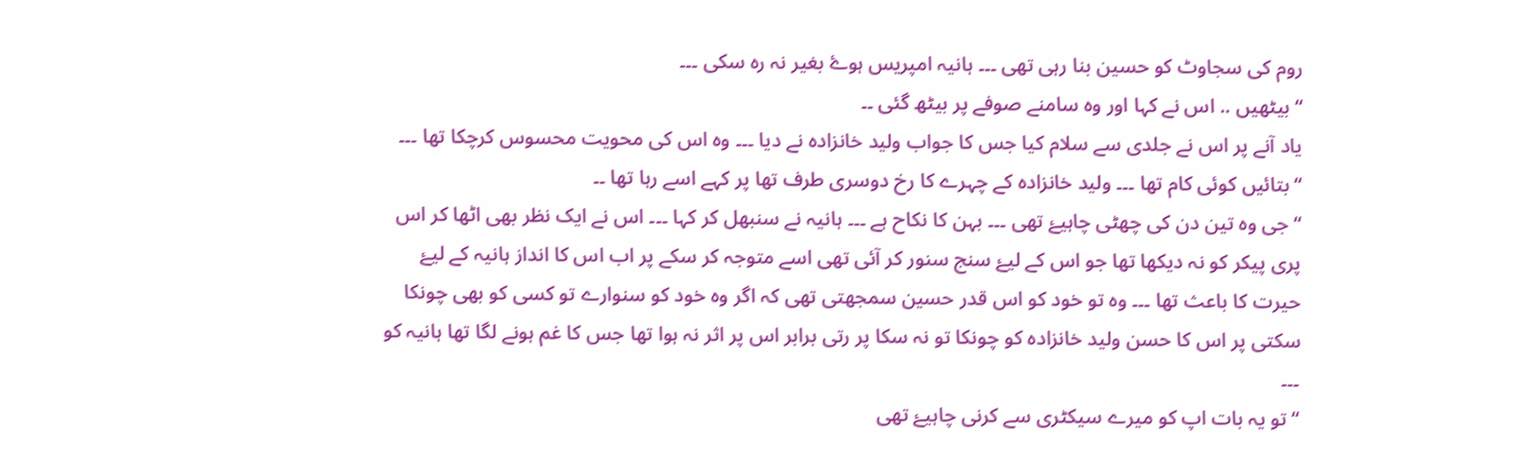روم کی سجاوٹ کو حسین بنا رہی تھی ۔۔۔ ہانیہ امپریس ہوۓ بغیر نہ رہ سکی ۔۔۔
“بیٹھیں .. اس نے کہا اور وہ سامنے صوفے پر بیٹھ گئی ۔۔
یاد آنے پر اس نے جلدی سے سلام کیا جس کا جواب ولید خانزادہ نے دیا ۔۔۔ وہ اس کی محویت محسوس کرچکا تھا ۔۔۔
“بتائیں کوئی کام تھا ۔۔۔ ولید خانزادہ کے چہرے کا رخ دوسری طرف تھا پر کہے اسے رہا تھا ۔۔
“جی وہ تین دن کی چھٹی چاہیۓ تھی ۔۔۔ بہن کا نکاح ہے ۔۔۔ ہانیہ نے سنبھل کر کہا ۔۔۔ اس نے ایک نظر بھی اٹھا کر اس پری پیکر کو نہ دیکھا تھا جو اس کے لیۓ سنج سنور کر آئی تھی اسے متوجہ کر سکے پر اب اس کا انداز ہانیہ کے لیۓ حیرت کا باعث تھا ۔۔۔ وہ تو خود کو اس قدر حسین سمجھتی تھی کہ اگر وہ خود کو سنوارے تو کسی کو بھی چونکا سکتی پر اس کا حسن ولید خانزادہ کو چونکا تو نہ سکا پر رتی برابر اس پر اثر نہ ہوا تھا جس کا غم ہونے لگا تھا ہانیہ کو ۔۔۔
“تو یہ بات اپ کو میرے سیکٹری سے کرنی چاہیۓ تھی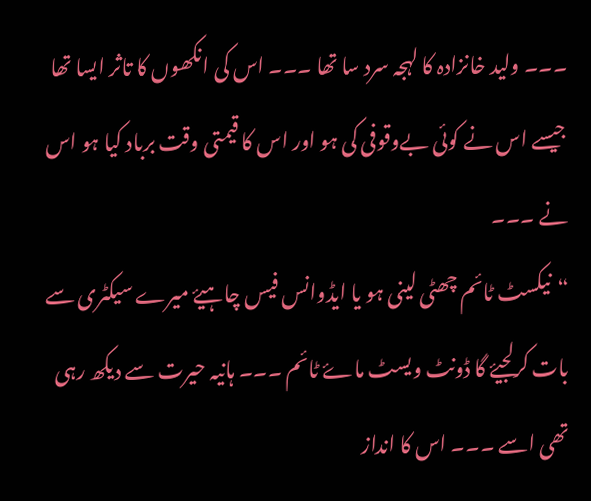۔۔۔ ولید خانزادہ کا لہجہ سرد سا تھا ۔۔۔ اس کی انکھوں کا تاثر ایسا تھا جیسے اس نے کوئی بےوقوفی کی ہو اور اس کا قیمتی وقت برباد کیا ہو اس نے ۔۔۔
“نیکسٹ ٹائم چھٹی لینی ہو یا ایڈوانس فیس چاہیۓ میرے سیکٹری سے بات کرلجیۓ گا ڈونٹ ویسٹ ماۓ ٹائم ۔۔۔ ہانیہ حیرت سے دیکھ رہی تھی اسے ۔۔۔ اس کا انداز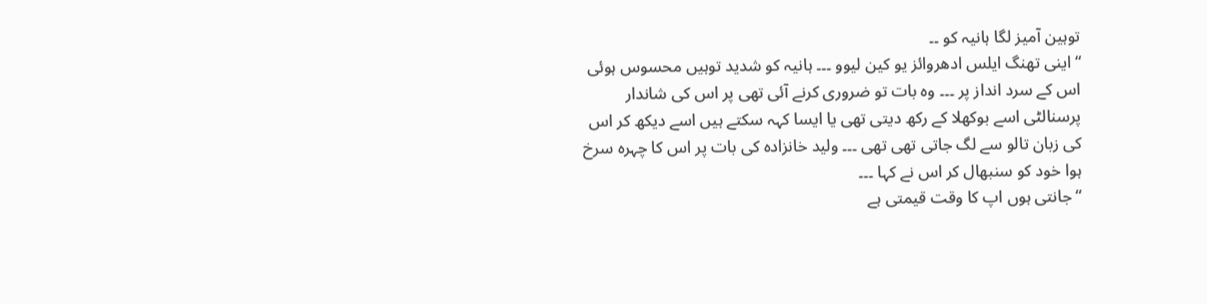توہین آمیز لگا ہانیہ کو ۔۔
“اینی تھنگ ایلس ادھروائز یو کین لیوو ۔۔۔ ہانیہ کو شدید توہیں محسوس ہوئی اس کے سرد انداز پر ۔۔۔ وہ بات تو ضروری کرنے آئی تھی پر اس کی شاندار پرسنالٹی اسے بوکھلا کے رکھ دیتی تھی یا ایسا کہہ سکتے ہیں اسے دیکھ کر اس کی زبان تالو سے لگ جاتی تھی تھی ۔۔۔ ولید خانزادہ کی بات پر اس کا چہرہ سرخ ہوا خود کو سنبھال کر اس نے کہا ۔۔۔
“جانتی ہوں اپ کا وقت قیمتی ہے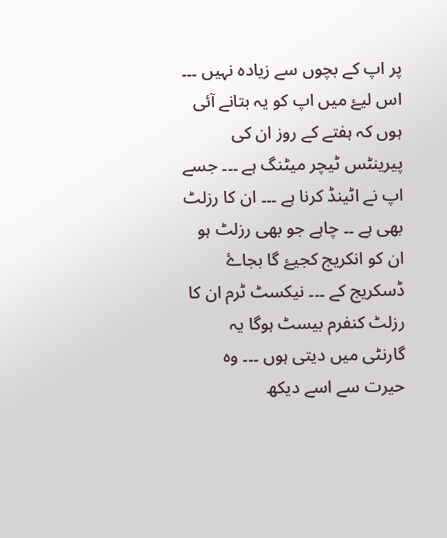پر اپ کے بچوں سے زیادہ نہیں ۔۔۔ اس لیۓ میں اپ کو یہ بتانے آئی ہوں کہ ہفتے کے روز ان کی پیرینٹس ٹیچر میٹنگ ہے ۔۔۔ جسے اپ نے اٹینڈ کرنا ہے ۔۔۔ ان کا رزلٹ بھی ہے ۔۔ چاہے جو بھی رزلٹ ہو ان کو انکریج کجیۓ گا بجاۓ ڈسکریج کے ۔۔۔ نیکسٹ ٹرم ان کا رزلٹ کنفرم بیسٹ ہوگا یہ گارنٹی میں دیتی ہوں ۔۔۔ وہ حیرت سے اسے دیکھ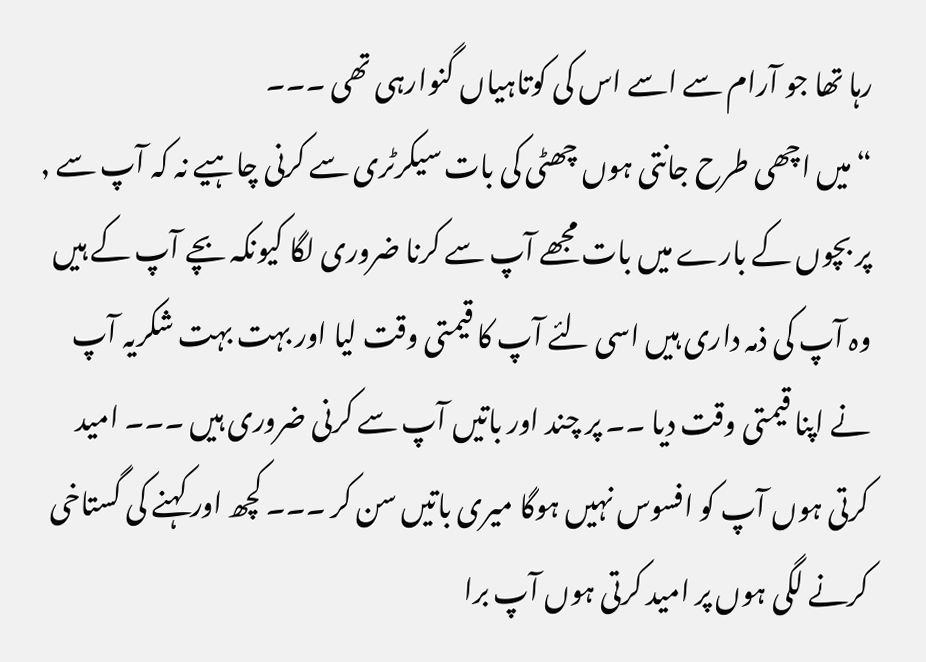رہا تھا جو آرام سے اسے اس کی کوتاہیاں گنوارہی تھی ۔۔۔
“میں اچھی طرح جانتی ہوں چھٹی کی بات سیکرٹری سے کرنی چاہیے نہ کہ آپ سے , پر بچوں کے بارے میں بات مجھے آپ سے کرنا ضروری لگا کیونکہ بچے آپ کے ہیں وہ آپ کی ذمہ داری ہیں اسی لئے آپ کا قیمتی وقت لیا اور بہت بہت شکریہ آپ نے اپنا قیمتی وقت دیا ۔۔ پر چند اور باتیں آپ سے کرنی ضروری ہیں ۔۔۔ امید کرتی ہوں آپ کو افسوس نہیں ہوگا میری باتیں سن کر ۔۔۔ کچھ اور کہنے کی گستاخی کرنے لگی ہوں پر امید کرتی ہوں آپ برا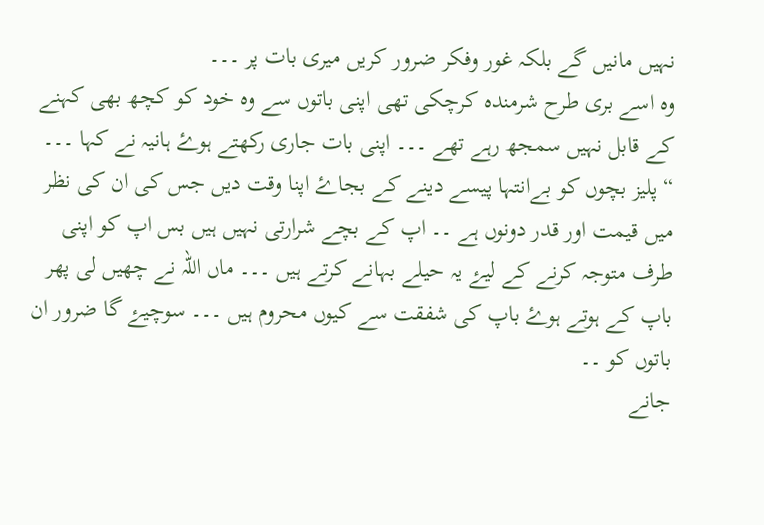نہیں مانیں گے بلکہ غور وفکر ضرور کریں میری بات پر ۔۔۔
وہ اسے بری طرح شرمندہ کرچکی تھی اپنی باتوں سے وہ خود کو کچھ بھی کہنے کے قابل نہیں سمجھ رہے تھے ۔۔۔ اپنی بات جاری رکھتے ہوۓ ہانیہ نے کہا ۔۔۔
“پلیز بچوں کو بےانتہا پیسے دینے کے بجاۓ اپنا وقت دیں جس کی ان کی نظر میں قیمت اور قدر دونوں ہے ۔۔ اپ کے بچے شرارتی نہیں ہیں بس اپ کو اپنی طرف متوجہ کرنے کے لیۓ یہ حیلے بہانے کرتے ہیں ۔۔۔ ماں اللہ نے چھیں لی پھر باپ کے ہوتے ہوۓ باپ کی شفقت سے کیوں محروم ہیں ۔۔۔ سوچیۓ گا ضرور ان باتوں کو ۔۔
جانے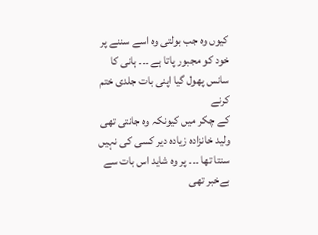کیوں وہ جب بولتی وہ اسے سننے پر خود کو مجبور پاتا ہے ۔۔۔ ہانی کا سانس پھول گیا اپنی بات جلدی ختم کرنے
کے چکر میں کیونکہ وہ جانتی تھی ولید خانزادہ زیادہ دیر کسی کی نہیں سنتا تھا ۔۔۔ پر وہ شاید اس بات سے بےخبر تھی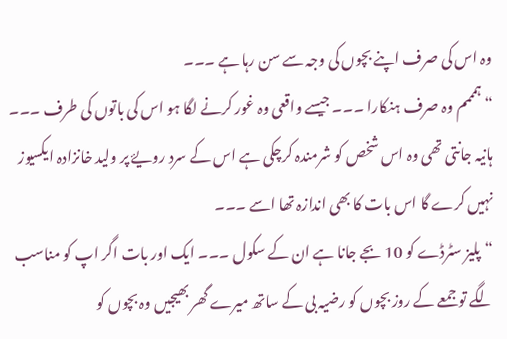وہ اس کی صرف اپنے بچوں کی وجہ سے سن رہا ہے ۔۔۔
“ہمممم وہ صرف ہنکارا ۔۔۔ جیسے واقعی وہ غور کرنے لگا ہو اس کی باتوں کی طرف ۔۔۔ ہانیہ جانتی تھی وہ اس شخص کو شرمندہ کرچکی ہے اس کے سرد رویۓ پر ولید خانزادہ ایکسیوز نہیں کرے گا اس بات کا بھی اندازہ تھا اسے ۔۔۔
“پلیز سٹرڈے کو 10 بجے جانا ہے ان کے سکول ۔۔۔ ایک اور بات اگر اپ کو مناسب لگے تو جمعے کے روز بچوں کو رضیہ بی کے ساتھ میرے گھر بھیجیں وہ بچوں کو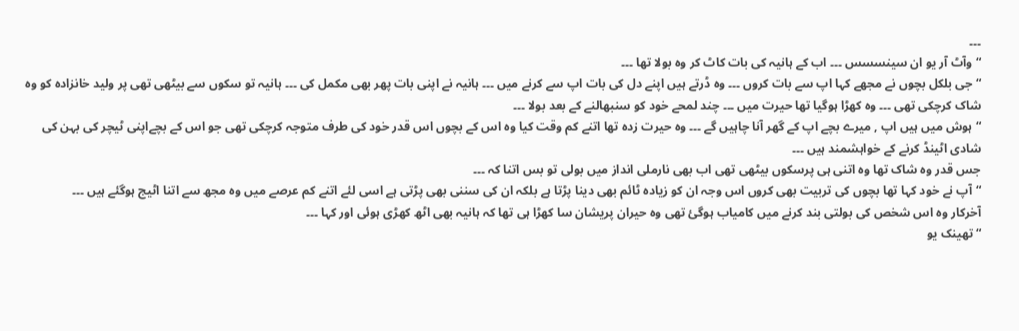۔۔۔
“وآٹ آر یو ان سینسسس ۔۔۔ اب کے ہانیہ کی بات کاٹ کر وہ بولا تھا ۔۔۔
“جی بلکل بچوں نے مجھے کہا اپ سے بات کروں ۔۔۔ وہ ڈرتے ہیں اپنے دل کی بات اپ سے کرنے میں ۔۔۔ ہانیہ نے اپنی بات پھر بھی مکمل کی ۔۔۔ ہانیہ تو سکوں سے بیٹھی تھی پر ولید خانزادہ کو وہ شاک کرچکی تھی ۔۔۔ وہ کھڑا ہوگیا تھا حیرت میں ۔۔۔ چند لمحے خود کو سنبھالنے کے بعد بولا ۔۔۔
“ہوش میں ہیں اپ , میرے بچے اپ کے گھر آنا چاہیں گے ۔۔۔ وہ حیرت زدہ تھا اتنے کم وقت کیا وہ اس کے بچوں اس قدر خود کی طرف متوجہ کرچکی تھی جو اس کے بچےاپنی ٹیچر کی بہن کی شادی اٹینڈ کرنے کے خواہشمند ہیں ۔۔۔
جس قدر وہ شاک تھا وہ اتنی ہی پرسکوں بیٹھی تھی اب بھی نارملی انداز میں بولی تو بس اتنا کہ ۔۔۔
“آپ نے خود کہا تھا بچوں کی تربیت بھی کروں اس وجہ ان کو زیادہ ٹائم بھی دینا پڑتا ہے بلکہ ان کی سننی بھی پڑتی ہے اسی لئے اتنے کم عرصے میں وہ مجھ سے اتنا اٹیج ہوگئے ہیں ۔۔۔
آخرکار وہ اس شخص کی بولتی بند کرنے میں کامیاب ہوگئ تھی وہ حیران پریشان سا کھڑا ہی تھا کہ ہانیہ بھی اٹھ کھڑی ہوئی اور کہا ۔۔۔
“تھینک یو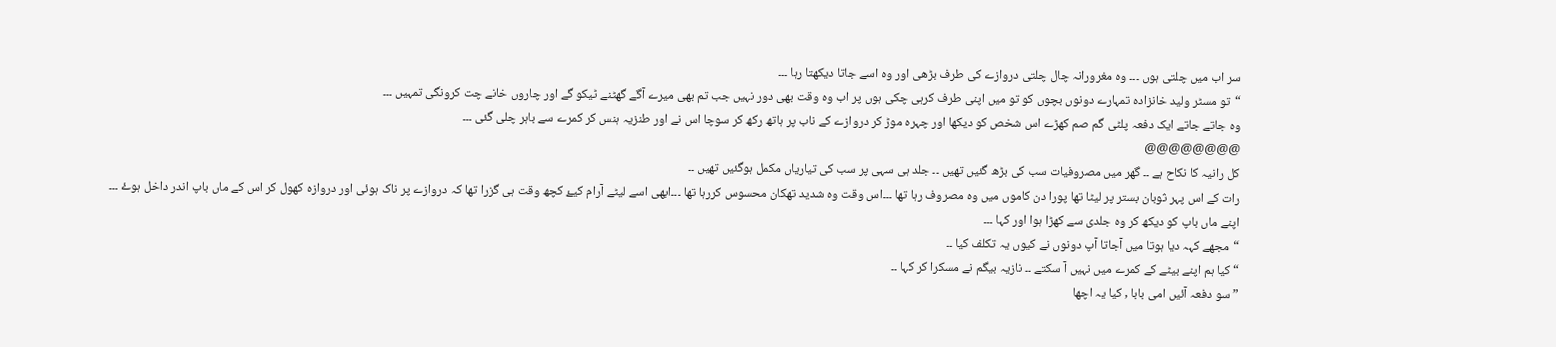سر اب میں چلتی ہوں ۔۔۔ وہ مغرورانہ چال چلتی دروازے کی طرف بڑھی اور وہ اسے جاتا دیکھتا رہا ۔۔۔
“تو مسٹر ولید خانزادہ تمہارے دونوں بچوں کو تو میں اپنی طرف کرہی چکی ہوں پر اب وہ وقت بھی دور نہیں جب تم بھی میرے آگے گھٹنے ٹیکو گے اور چاروں خانے چت کرونگی تمہیں ۔۔۔
وہ جاتے جاتے ایک دفعہ پلٹی گم صم کھڑے اس شخص کو دیکھا اور چہرہ موڑ کر دروازے کے ناب پر ہاتھ رکھ کر سوچا اس نے اور طنزیہ ہنس کر کمرے سے باہر چلی گئی ۔۔۔
@@@@@@@@
کل رانیہ کا نکاح ہے ۔۔ گھر میں مصروفیات سب کی بڑھ گئیں تھیں ۔۔ جلد ہی سہی پر سب کی تیاریاں مکمل ہوگئیں تھیں ۔۔
رات کے اس پہر ثوبان بستر پر لیٹا تھا پورا دن کاموں میں وہ مصروف رہا تھا ۔۔۔اس وقت وہ شدید تھکان محسوس کررہا تھا ۔۔۔ابھی اسے لیٹے آرام کیۓ کچھ وقت ہی گزرا تھا کہ دروازے پر ناک ہوئی اور دروازہ کھول کر اس کے ماں باپ اندر داخل ہوۓ ۔۔۔
اپنے ماں باپ کو دیکھ کر وہ جلدی سے کھڑا ہوا اور کہا ۔۔۔
“مجھے کہہ دیا ہوتا میں آجاتا آپ دونوں نے کیوں یہ تکلف کیا ۔۔
“کیا ہم اپنے بیٹے کے کمرے میں نہیں آ سکتے ۔۔ نازیہ بیگم نے مسکرا کر کہا ۔۔
” سو دفعہ آئیں امی بابا , کیا یہ اچھا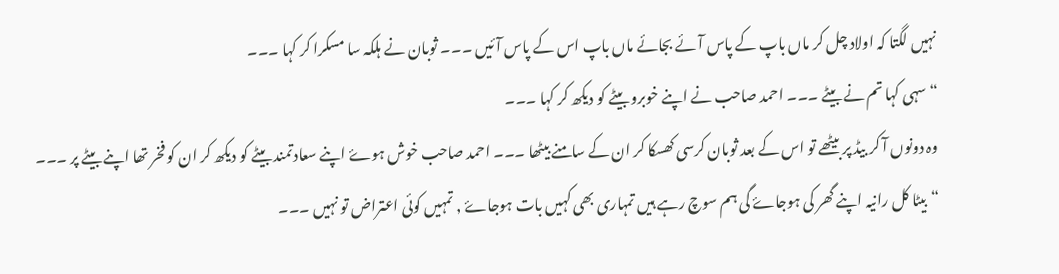نہیں لگتا کہ اولاد چل کر ماں باپ کے پاس آئے بجائے ماں باپ اس کے پاس آئیں ۔۔۔ ثوبان نے ہلکہ سا مسکرا کر کہا ۔۔۔
“سہی کہا تم نے بیٹے ۔۔۔ احمد صاحب نے اپنے خوبرو بیٹے کو دیکھ کر کہا ۔۔۔
وہ دونوں آ کر بیڈ پر بیٹھے تو اس کے بعد ثوبان کرسی کھسکا کر ان کے سامنے بیٹھا ۔۔۔ احمد صاحب خوش ہوۓ اپنے سعادتمند بیٹے کو دیکھ کر ان کو فخر تھا اپنے بیٹے پر ۔۔۔
“بیٹا کل رانیہ اپنے گھر کی ہوجاۓ گی ہم سوچ رہے ہیں تمہاری بھی کہیں بات ہوجاۓ , تمہیں کوئی اعتراض تو نہیں ۔۔۔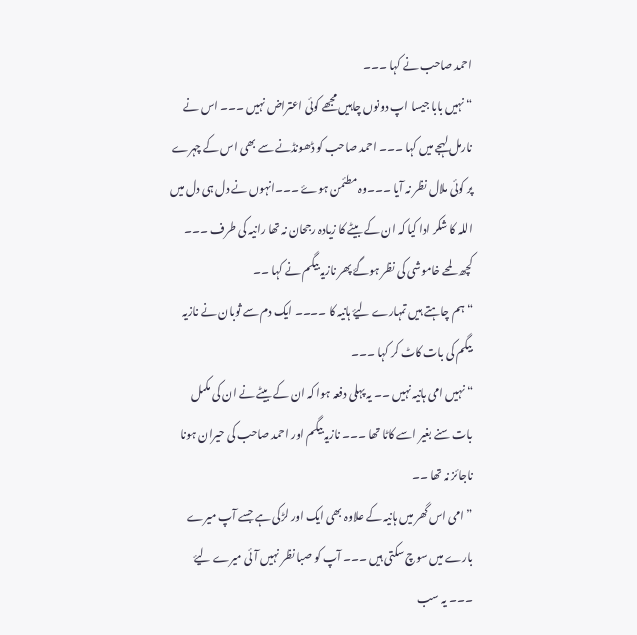احمد صاحب نے کہا ۔۔۔
“نہیں بابا جیسا اپ دونوں چاہیں مجھے کوئی اعتراض نہیں ۔۔۔ اس نے نارمل لہجے میں کہا ۔۔۔ احمد صاحب کو ڈھونڈنے سے بھی اس کے چہرے پر کوئی ملال نظر نہ آیا ۔۔۔وہ مطئمن ہوۓ ۔۔۔انہوں نے دل ہی دل میں اللہ کا شکر ادا کیا کہ ان کے بیٹے کا زیادہ رجحان نہ تھا رانیہ کی طرف ۔۔۔
کچھ لمحے خاموشی کی نظر ہوگۓ پھر نازیہ بیگم نے کہا ۔۔
“ہم چاہتے ہیں تمہارے لیۓ ہانیہ کا ۔۔۔۔ ایک دم سے ثوبان نے نازیہ بیگم کی بات کاٹ کر کہا ۔۔۔
“نہیں امی ہانیہ نہیں ۔۔ یہ پہلی دفعہ ہوا کہ ان کے بیٹے نے ان کی مکمل بات سنے بغیر اسے کاٹا تھا ۔۔۔ نازیہ بیگم اور احمد صاحب کی حیران ہونا ناجائز نہ تھا ۔۔
” امی اس گھر میں ہانیہ کے علاوہ بھی ایک اور لڑکی ہے جسے آپ میرے بارے میں سوچ سکتی ہیں ۔۔۔ آپ کو صبا نظر نہیں آئی میرے لیۓ ۔۔۔ یہ سب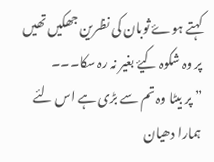کہتے ہوۓ ثوبان کی نظرین جھکیں تھیں پر وہ شکوہ کیۓ بغیر نہ رہ سکا۔۔۔
” پر بیٹا وہ تم سے بڑی ہے اس لئے ہمارا دھیان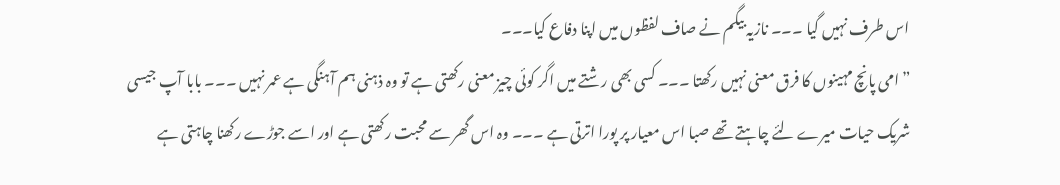اس طرف نہیں گیا ۔۔۔ نازیہ بیگم نے صاف لفظوں میں اپنا دفاع کیا۔۔۔
” امی پانچ مہینوں کا فرق معنی نہیں رکھتا ۔۔۔ کسی بھی رشتے میں اگر کوئی چیز معنی رکھتی ہے تو وہ ذہنی ہم آہنگی ہے عمر نہیں ۔۔۔ بابا آپ جیسی شریک حیات میرے لئے چاہتے تھے صبا اس معیار پر پورا اترتی ہے ۔۔۔ وہ اس گھر سے محبت رکھتی ہے اور اسے جوڑے رکھنا چاہتی ہے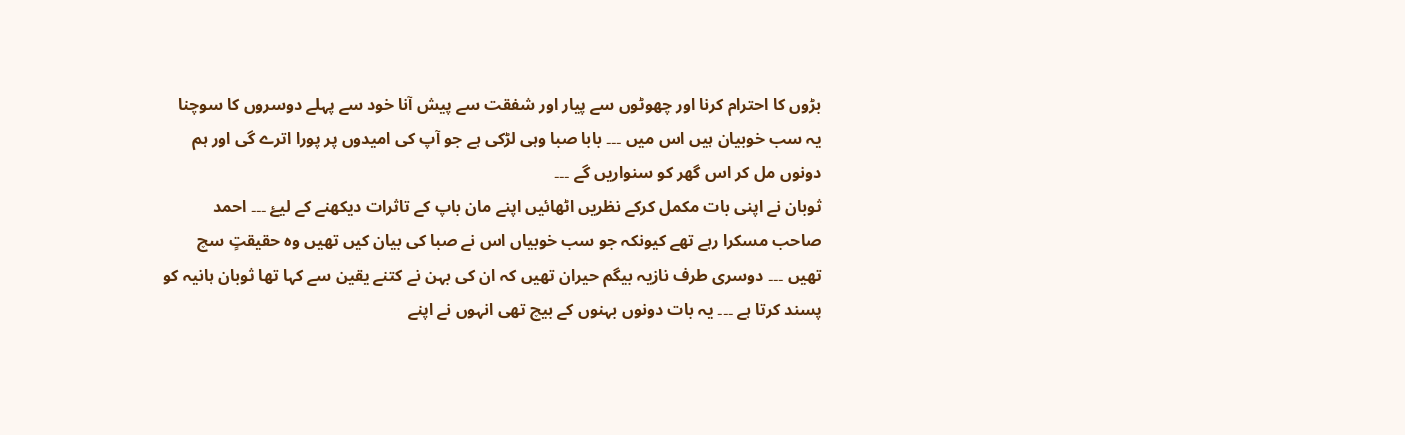بڑوں کا احترام کرنا اور چھوٹوں سے پیار اور شفقت سے پیش آنا خود سے پہلے دوسروں کا سوچنا یہ سب خوبیان ہیں اس میں ۔۔۔ بابا صبا وہی لڑکی ہے جو آپ کی امیدوں پر پورا اترے گی اور ہم دونوں مل کر اس گھر کو سنواریں گے ۔۔۔
ثوبان نے اپنی بات مکمل کرکے نظریں اٹھائیں اپنے مان باپ کے تاثرات دیکھنے کے لیۓ ۔۔۔ احمد صاحب مسکرا رہے تھے کیونکہ جو سب خوبیاں اس نے صبا کی بیان کیں تھیں وہ حقیقتٍ سچ تھیں ۔۔۔ دوسری طرف نازیہ بیگم حیران تھیں کہ ان کی بہن نے کتنے یقین سے کہا تھا ثوبان ہانیہ کو پسند کرتا ہے ۔۔۔ یہ بات دونوں بہنوں کے بیچ تھی انہوں نے اپنے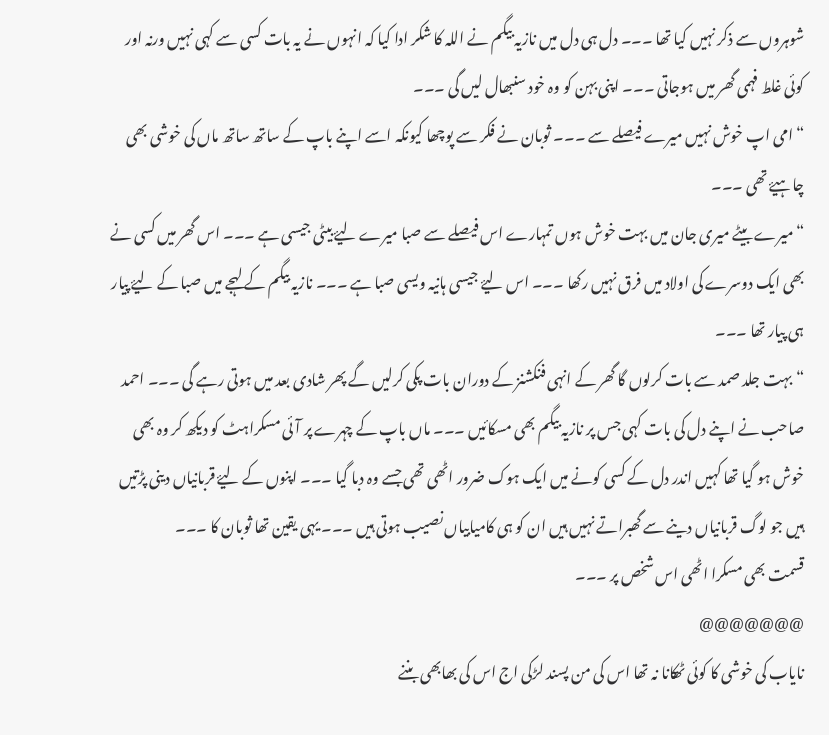شوہروں سے ذکر نہیں کیا تھا ۔۔۔ دل ہی دل میں نازیہ بیگم نے اللہ کا شکر ادا کیا کہ انہوں نے یہ بات کسی سے کہی نہیں ورنہ اور کوئی غلط فہمی گھر میں ہوجاتی ۔۔۔ اپنی بہن کو وہ خود سنبھال لیں گی ۔۔۔
“امی اپ خوش نہیں میرے فیصلے سے ۔۔۔ ثوبان نے فکر سے پوچھا کیونکہ اسے اپنے باپ کے ساتھ ساتھ ماں کی خوشی بھی چاہیۓ تھی ۔۔۔
“میرے بیٹے میری جان میں بہت خوش ہوں تمہارے اس فیصلے سے صبا میرے لیۓ بیٹی جیسی ہے ۔۔۔ اس گھر میں کسی نے بھی ایک دوسرے کی اولاد میں فرق نہیں رکھا ۔۔۔ اس لیۓ جیسی ہانیہ ویسی صبا ہے ۔۔۔ نازیہ بیگم کے لہجے میں صبا کے لیۓ پیار ہی پیار تھا ۔۔۔
“بہت جلد صمد سے بات کرلوں گا گھر کے انہی فنکشنز کے دوران بات پکی کرلیں گے پھر شادی بعد میں ہوتی رہے گی ۔۔۔ احمد صاحب نے اپنے دل کی بات کہی جس پر نازیہ بیگم بھی مسکائیں ۔۔۔ ماں باپ کے چہرے پر آئی مسکراہٹ کو دیکھ کر وہ بھی خوش ہو گیا تھا کہیں اندر دل کے کسی کونے میں ایک ہوک ضرور اٹھی تھی جسے وہ دبا گیا ۔۔۔ اپنوں کے لیۓ قربانیاں دینی پڑتیں ہیں جو لوگ قربانیاں دینے سے گھبراتے نہیں ہیں ان کو ہی کامیابیاں نصیب ہوتی ہیں ۔۔۔ یہی یقین تھا ثوبان کا ۔۔۔
قسمت بھی مسکرا اٹھی اس شخص پر ۔۔۔
@@@@@@@
نایاب کی خوشی کا کوئی ٹھکانا نہ تھا اس کی من پسند لڑکی اج اس کی بھابھی بننے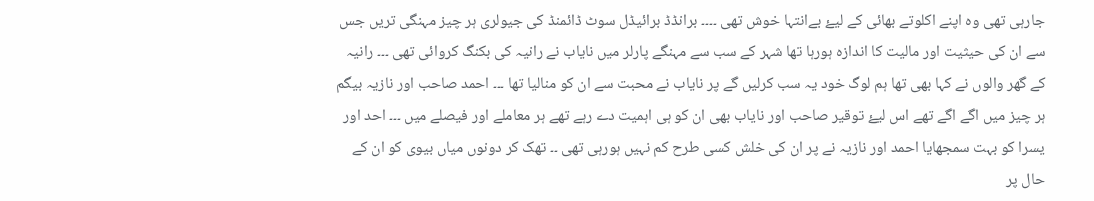جارہی تھی وہ اپنے اکلوتے بھائی کے لیۓ بےانتہا خوش تھی ۔۔۔۔ برانڈڈ برائیڈل سوٹ ڈائمنڈ کی جیولری ہر چیز مہنگی تریں جس سے ان کی حیثیت اور مالیت کا اندازہ ہورہا تھا شہر کے سب سے مہنگے پارلر میں نایاب نے رانیہ کی بکنگ کروائی تھی ۔۔۔ رانیہ کے گھر والوں نے کہا بھی تھا ہم لوگ خود یہ سب کرلیں گے پر نایاب نے محبت سے ان کو منالیا تھا ۔۔۔ احمد صاحب اور نازیہ بیگم ہر چیز میں اگے اگے تھے اس لیۓ توقیر صاحب اور نایاب بھی ان کو ہی اہمیت دے رہے تھے ہر معاملے اور فیصلے میں ۔۔۔ احد اور یسرا کو بہت سمجھایا احمد اور نازیہ نے پر ان کی خلش کسی طرح کم نہیں ہورہی تھی ۔۔ تھک کر دونوں میاں بیوی کو ان کے حال پر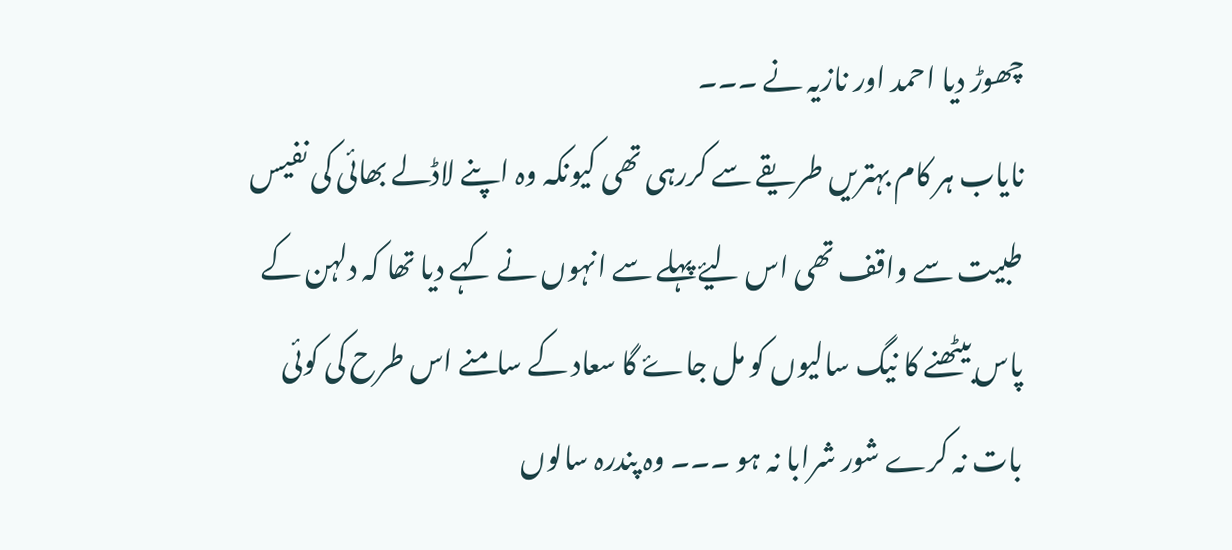چھوڑ دیا احمد اور نازیہ نے ۔۔۔
نایاب ہر کام بہتریں طریقے سے کررہی تھی کیونکہ وہ اپنے لاڈلے بھائی کی نفیس طبیت سے واقف تھی اس لیۓ پہلے سے انہوں نے کہے دیا تھا کہ دلہن کے پاس بیٹھنے کا نیگ سالیوں کو مل جاۓ گا سعاد کے سامنے اس طرح کی کوئی بات نہ کرے شور شرابا نہ ہو ۔۔۔ وہ پندرہ سالوں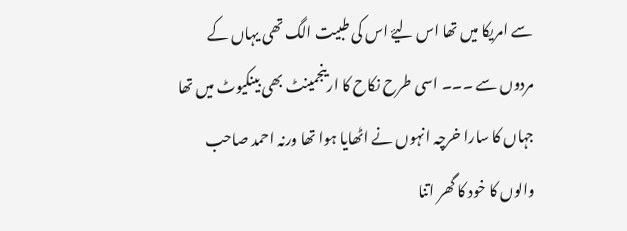سے امریکا میں تھا اس لیۓ اس کی طبیت الگ تھی یہاں کے مردوں سے ۔۔۔ اسی طرح نکاح کا ارینجمینٹ بھی بینکیوٹ میں تھا جہاں کا سارا خرچہ انہوں نے اٹھایا ہوا تھا ورنہ احمد صاحب والوں کا خود کا گھر اتنا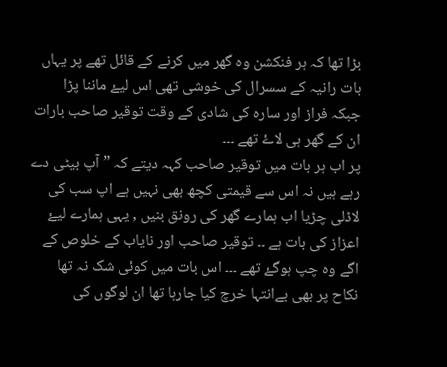بڑا تھا کہ ہر فنکشن وہ گھر میں کرنے کے قائل تھے پر یہاں بات رانیہ کے سسرال کی خوشی تھی اس لیۓ ماننا پڑا جبکہ فراز اور سارہ کی شادی کے وقت توقیر صاحب بارات ان کے گھر ہی لاۓ تھے ۔۔۔
پر اب ہر بات میں توقیر صاحب کہہ دیتے کہ ” آپ بیٹی دے رہے ہیں نہ اس سے قیمتی کچھ بھی نہیں ہے اپ سب کی لاڈلی چڑیا اب ہمارے گھر کی رونق بنیں , یہی ہمارے لیۓ اعزاز کی بات ہے ۔۔ توقیر صاحب اور نایاب کے خلوص کے اگے وہ چپ ہوگۓ تھے ۔۔۔ اس بات میں کوئی شک نہ تھا نکاح پر بھی بےانتہا خرچ کیا جارہا تھا ان لوگوں کی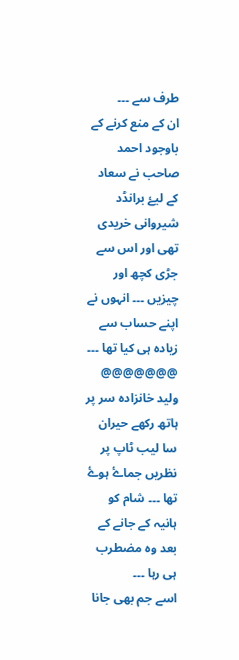طرف سے ۔۔۔
ان کے منع کرنے کے باوجود احمد صاحب نے سعاد کے لیۓ برانڈد شیروانی خریدی تھی اور اس سے جڑی کچھ اور چیزیں ۔۔۔ انہوں نے اپنے حساب سے زیادہ ہی کیا تھا ۔۔۔
@@@@@@@
ولید خانزادہ سر پر ہاتھ رکھے حیران سا لیب ٹاپ پر نظریں جماۓ ہوۓ تھا ۔۔۔ شام کو ہانیہ کے جانے کے بعد وہ مضطرب ہی رہا ۔۔۔
اسے جم بھی جانا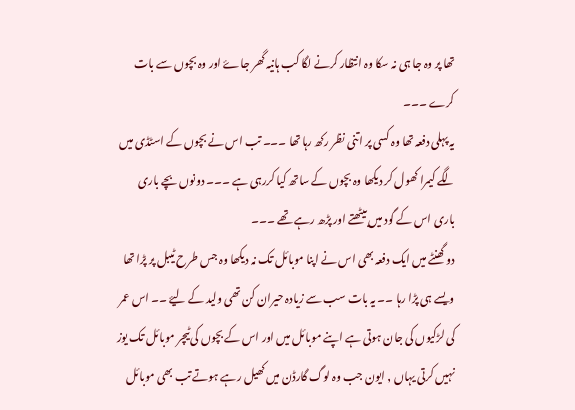تھا پر وہ جا ہی نہ سکا وہ انتظار کرنے لگا کب ہانیہ گھر جاۓ اور وہ بچوں سے بات کرے ۔۔۔
یہ پہلی دفعہ تھا وہ کسی پر اتنی نظر رکھ رہا تھا ۔۔۔ تب اس نے بچوں کے اسٹڈی میں لگے کیمرا کھول کر دیکھا وہ بچوں کے ساتھ کیا کررہی ہے ۔۔۔ دونوں بچے باری باری اس کے گود میں بیٹھتے اور پڑھ رہے تھے ۔۔۔
دو گھنٹے میں ایک دفعہ بھی اس نے اپنا موبائل تک نہ دیکھا وہ جس طرح ٹیبل پر پڑا تھا ویسے ہی پڑا رہا ۔۔ یہ بات سب سے زیادہ حیران کن تھی ولید کے لیۓ ۔۔ اس عمر کی لڑکیوں کی جان ہوتی ہے اپنے موبائل میں اور اس کے بچوں کی ٹیچر موبائل تک یوز نہیں کرتی یہاں , ایون جب وہ لوگ گارڈن میں کھیل رہے ہوتے تب بھی موبائل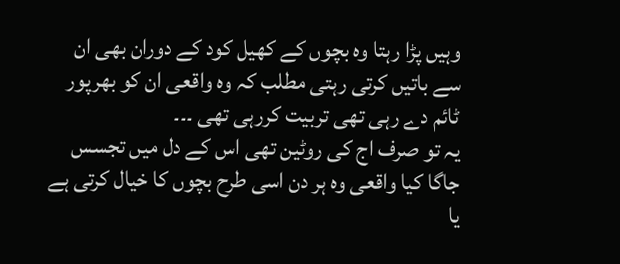وہیں پڑا رہتا وہ بچوں کے کھیل کود کے دوران بھی ان سے باتیں کرتی رہتی مطلب کہ وہ واقعی ان کو بھرپور ٹائم دے رہی تھی تربیت کررہی تھی ۔۔۔
یہ تو صرف اج کی روٹین تھی اس کے دل میں تجسس جاگا کیا واقعی وہ ہر دن اسی طرح بچوں کا خیال کرتی ہے یا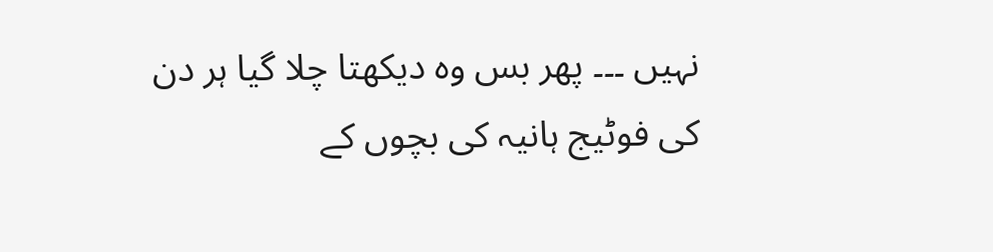نہیں ۔۔۔ پھر بس وہ دیکھتا چلا گیا ہر دن کی فوٹیج ہانیہ کی بچوں کے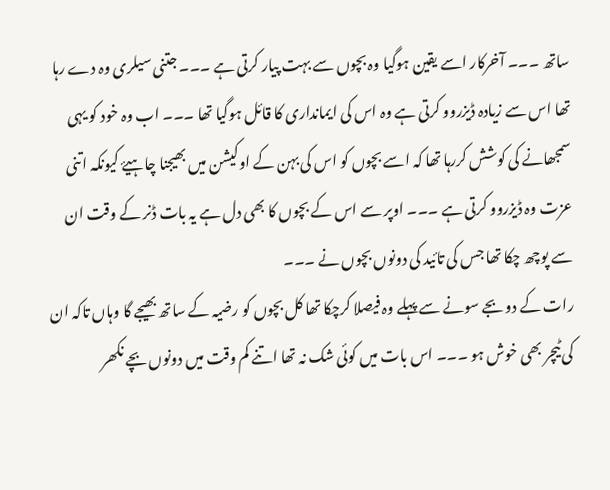ساتھ ۔۔۔ آخرکار اسے یقین ہوگیا وہ بچوں سے بہت پیار کرتی ہے ۔۔۔ جتنی سیلری وہ دے رہا تھا اس سے زیادہ ڈیزروو کرتی ہے وہ اس کی ایمانداری کا قائل ہوگیا تھا ۔۔۔ اب وہ خود کو یہی سمجھانے کی کوشش کررہا تھا کہ اسے بچوں کو اس کی بہن کے اوکیشن میں بھیجنا چاہیۓ کیونکہ اتنی عزت وہ ڈیزروو کرتی ہے ۔۔۔ اوپر سے اس کے بچوں کا بھی دل ہے یہ بات ڈنر کے وقت ان سے پوچھ چکا تھا جس کی تائید کی دونوں بچوں نے ۔۔۔
رات کے دو بجے سونے سے پہلے وہ فیصلا کرچکا تھا کل بچوں کو رضیہ کے ساتھ بھیجے گا وہاں تاکہ ان کی ٹیچر بھی خوش ہو ۔۔۔ اس بات میں کوئی شک نہ تھا اتنے کم وقت میں دونوں بچے نکھر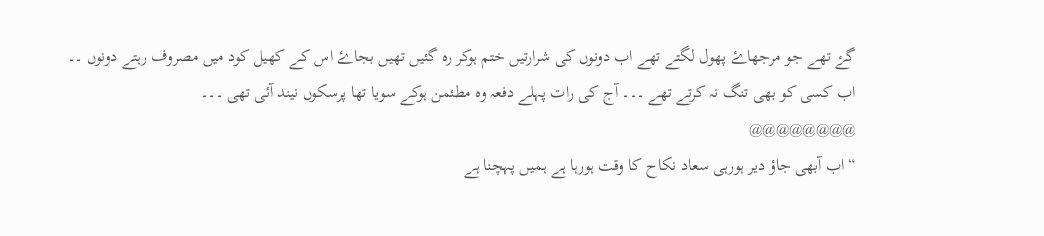گۓ تھے جو مرجھاۓ پھول لگتے تھے اب دونوں کی شرارتیں ختم ہوکر رہ گئیں تھیں بجاۓ اس کے کھیل کود میں مصروف رہتے دونوں ۔۔ اب کسی کو بھی تنگ نہ کرتے تھے ۔۔۔ آج کی رات پہلے دفعہ وہ مطئمن ہوکے سویا تھا پرسکوں نیند آئی تھی ۔۔۔
@@@@@@@@
“اب آبھی جاؤ دیر ہورہی سعاد نکاح کا وقت ہورہا ہے ہمیں پہچنا ہے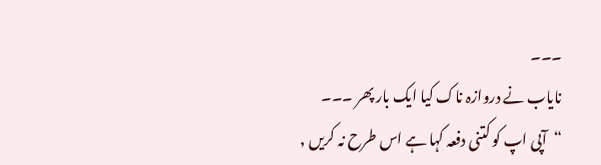۔۔۔
نایاب نے دروازہ ناک کیا ایک بار پھر ۔۔۔
“آپی اپ کو کتنی دفعہ کہا ہے اس طرح نہ کریں ,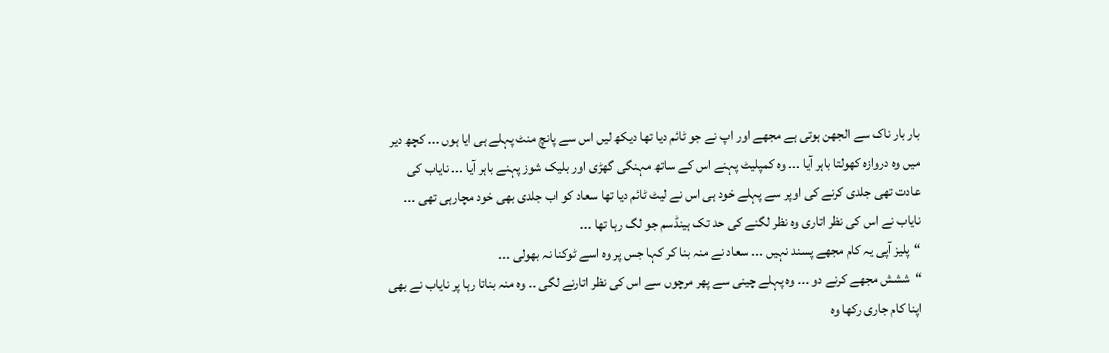بار بار ناک سے الجھن ہوتی ہے مجھے اور اپ نے جو ٹائم دیا تھا دیکھ لیں اس سے پانچ منٹ پہلے ہی ایا ہوں ۔۔۔ کچھ دیر میں وہ دروازہ کھولتا باہر آیا ۔۔۔ وہ کمپلیٹ پہنے اس کے ساتھ مہنگی گھڑی اور بلیک شوز پہنے باہر آیا ۔۔۔ نایاب کی عادت تھی جلدی کرنے کی اوپر سے پہلے خود ہی اس نے لیٹ ٹائم دیا تھا سعاد کو اب جلدی بھی خود مچارہی تھی ۔۔۔
نایاب نے اس کی نظر اتاری وہ نظر لگنے کی حد تک ہینڈسم جو لگ رہا تھا ۔۔۔
“پلیز آپی یہ کام مجھے پسند نہیں ۔۔۔ سعاد نے منہ بنا کر کہا جس پر وہ اسے ٹوکنا نہ بھولی ۔۔۔
“ششش مجھے کرنے دو ۔۔۔ وہ پہلے چینی سے پھر مرچوں سے اس کی نظر اتارنے لگی ۔۔ وہ منہ بناتا رہا پر نایاب نے بھی اپنا کام جاری رکھا وہ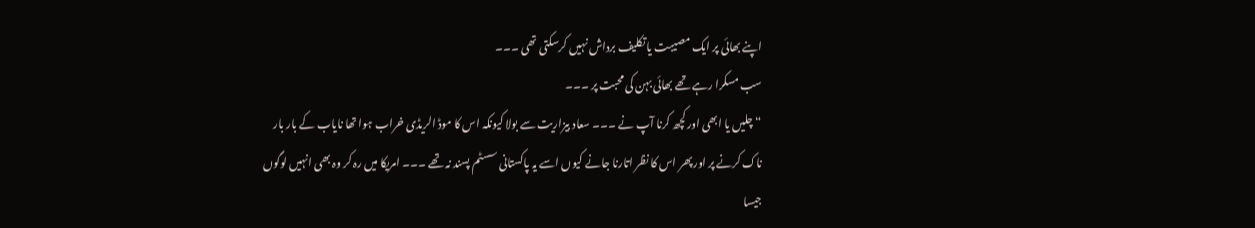اپنے بھائی پر ایک مصیبت یا تکلیف برداش نہیں کرسکتی تھی ۔۔۔
سب مسکرا رہے تھے بھائی بہن کی محبت پر ۔۔۔
“چلیں یا ابھی اور کچھ کرنا آپ نے ۔۔۔ سعاد بیزاریت سے بولا کیونکہ اس کا موڈ الریڈی خراب ہوا تھا نایاب کے بار بار ناک کرنے پر اور پھر اس کا نظر اتارنا جانے کیوں اسے یہ پاکستانی سسٹم پسند نہ تھے ۔۔۔ امریکا میں رہ کر وہ بھی انہیں لوگوں جیسا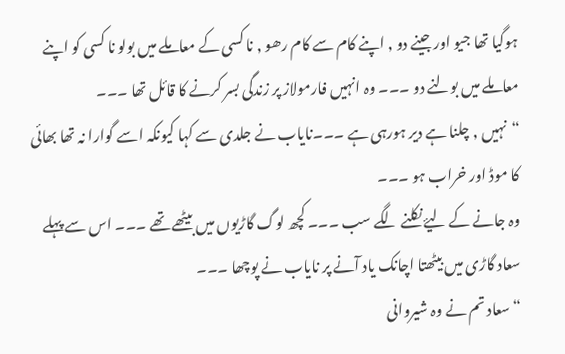ہوگیا تھا جیو اور جینے دو , اپنے کام سے کام رھو , نا کسی کے معاملے میں بولو نا کسی کو اپنے معاملے میں بولنے دو ۔۔۔ وہ انہیں فارمولاز پر زندگی بسر کرنے کا قائل تھا ۔۔۔
“نہیں , چلنا ہے دیر ہورہی ہے ۔۔۔نایاب نے جلدی سے کہا کیونکہ اسے گوارا نہ تھا بھائی کا موڈ اور خراب ہو ۔۔۔
وہ جانے کے لیۓ نکلنے لگے سب ۔۔۔ کچھ لوگ گاڑیوں میں بیٹھے تھے ۔۔۔ اس سے پہلے سعاد گاڑی میں بیٹھتا اچانک یاد آنے پر نایاب نے پوچھا ۔۔۔
“سعاد تم نے وہ شیروانی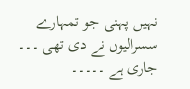نہیں پہنی جو تمہارے سسرالیوں نے دی تھی ۔۔۔
جاری ہے ۔۔۔۔۔